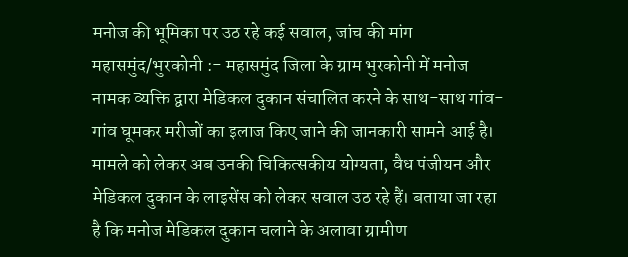मनोज की भूमिका पर उठ रहे कई सवाल, जांच की मांग
महासमुंद/भुरकोनी :- महासमुंद जिला के ग्राम भुरकोनी में मनोज नामक व्यक्ति द्वारा मेडिकल दुकान संचालित करने के साथ-साथ गांव-गांव घूमकर मरीजों का इलाज किए जाने की जानकारी सामने आई है। मामले को लेकर अब उनकी चिकित्सकीय योग्यता, वैध पंजीयन और मेडिकल दुकान के लाइसेंस को लेकर सवाल उठ रहे हैं। बताया जा रहा है कि मनोज मेडिकल दुकान चलाने के अलावा ग्रामीण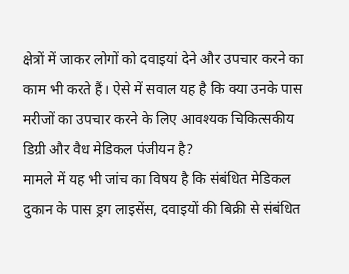क्षेत्रों में जाकर लोगों को दवाइयां देने और उपचार करने का काम भी करते हैं। ऐसे में सवाल यह है कि क्या उनके पास मरीजों का उपचार करने के लिए आवश्यक चिकित्सकीय डिग्री और वैध मेडिकल पंजीयन है?
मामले में यह भी जांच का विषय है कि संबंधित मेडिकल दुकान के पास ड्रग लाइसेंस, दवाइयों की बिक्री से संबंधित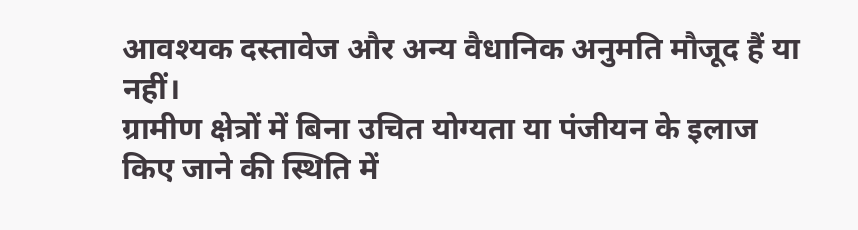आवश्यक दस्तावेज और अन्य वैधानिक अनुमति मौजूद हैं या नहीं।
ग्रामीण क्षेत्रों में बिना उचित योग्यता या पंजीयन के इलाज किए जाने की स्थिति में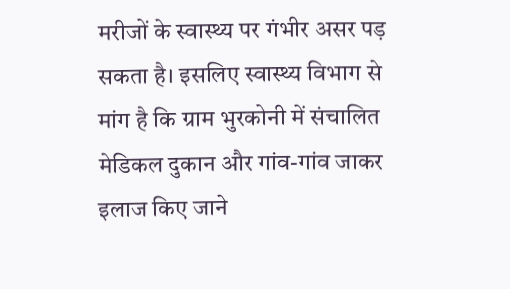मरीजों के स्वास्थ्य पर गंभीर असर पड़ सकता है। इसलिए स्वास्थ्य विभाग से मांग है कि ग्राम भुरकोनी में संचालित मेडिकल दुकान और गांव-गांव जाकर इलाज किए जाने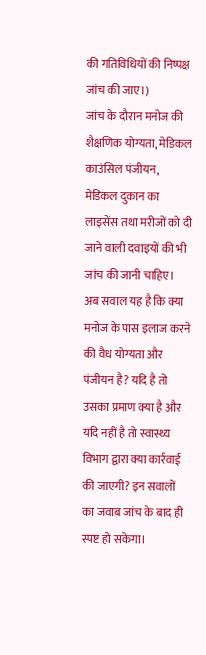की गतिविधियों की निष्पक्ष जांच की जाए।)
जांच के दौरान मनोज की शैक्षणिक योग्यता, मेडिकल काउंसिल पंजीयन, मेडिकल दुकान का लाइसेंस तथा मरीजों को दी जाने वाली दवाइयों की भी जांच की जानी चाहिए।
अब सवाल यह है कि क्या मनोज के पास इलाज करने की वैध योग्यता और पंजीयन है? यदि है तो उसका प्रमाण क्या है और यदि नहीं है तो स्वास्थ्य विभाग द्वारा क्या कार्रवाई की जाएगी? इन सवालों का जवाब जांच के बाद ही स्पष्ट हो सकेगा।